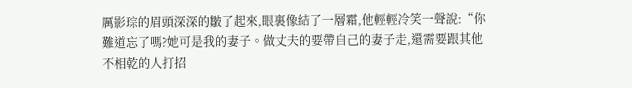厲影琮的眉頭深深的皺了起來,眼裏像結了一層霜,他輕輕冷笑一聲說:“你難道忘了嗎?她可是我的妻子。做丈夫的要帶自己的妻子走,還需要跟其他不相乾的人打招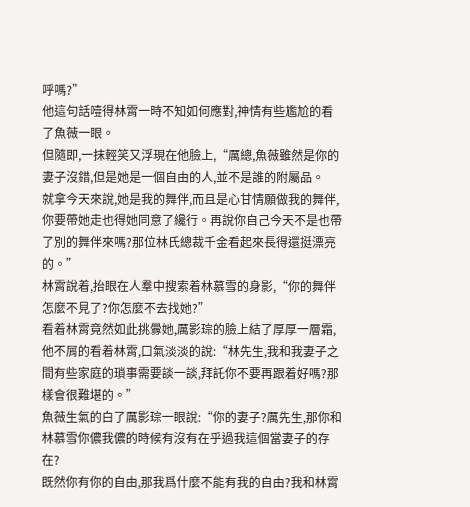呼嗎?”
他這句話噎得林霄一時不知如何應對,神情有些尷尬的看了魚薇一眼。
但隨即,一抹輕笑又浮現在他臉上,“厲總,魚薇雖然是你的妻子沒錯,但是她是一個自由的人,並不是誰的附屬品。
就拿今天來說,她是我的舞伴,而且是心甘情願做我的舞伴,你要帶她走也得她同意了纔行。再說你自己今天不是也帶了別的舞伴來嗎?那位林氏總裁千金看起來長得還挺漂亮的。”
林霄說着,抬眼在人羣中搜索着林慕雪的身影,“你的舞伴怎麼不見了?你怎麼不去找她?”
看着林霄竟然如此挑釁她,厲影琮的臉上結了厚厚一層霜,他不屑的看着林霄,口氣淡淡的說:“林先生,我和我妻子之間有些家庭的瑣事需要談一談,拜託你不要再跟着好嗎?那樣會很難堪的。”
魚薇生氣的白了厲影琮一眼說:“你的妻子?厲先生,那你和林慕雪你儂我儂的時候有沒有在乎過我這個當妻子的存在?
既然你有你的自由,那我爲什麼不能有我的自由?我和林霄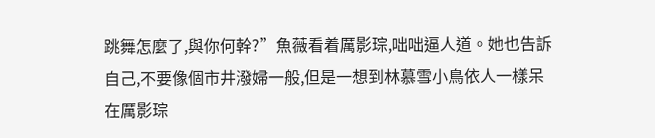跳舞怎麼了,與你何幹?”魚薇看着厲影琮,咄咄逼人道。她也告訴自己,不要像個市井潑婦一般,但是一想到林慕雪小鳥依人一樣呆在厲影琮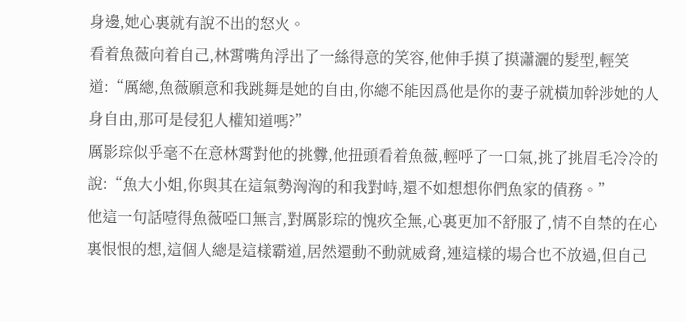身邊,她心裏就有說不出的怒火。
看着魚薇向着自己,林霄嘴角浮出了一絲得意的笑容,他伸手摸了摸瀟灑的髮型,輕笑道:“厲總,魚薇願意和我跳舞是她的自由,你總不能因爲他是你的妻子就橫加幹涉她的人身自由,那可是侵犯人權知道嗎?”
厲影琮似乎毫不在意林霄對他的挑釁,他扭頭看着魚薇,輕呼了一口氣,挑了挑眉毛冷冷的說:“魚大小姐,你與其在這氣勢洶洶的和我對峙,還不如想想你們魚家的債務。”
他這一句話噎得魚薇啞口無言,對厲影琮的愧疚全無,心裏更加不舒服了,情不自禁的在心裏恨恨的想,這個人總是這樣霸道,居然還動不動就威脅,連這樣的場合也不放過,但自己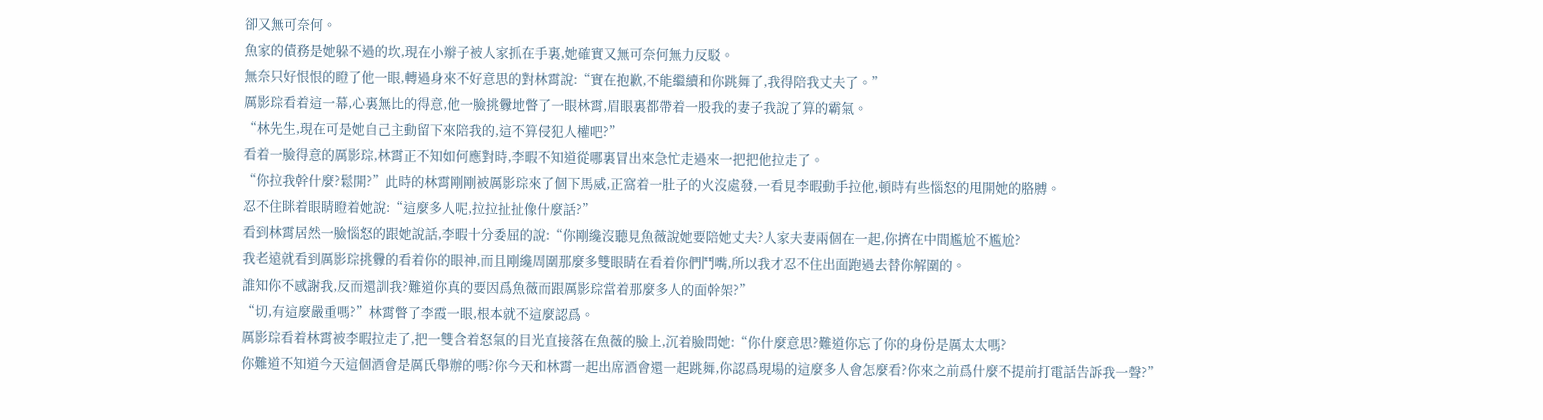卻又無可奈何。
魚家的債務是她躲不過的坎,現在小辮子被人家抓在手裏,她確實又無可奈何無力反駁。
無奈只好恨恨的瞪了他一眼,轉過身來不好意思的對林霄說:“實在抱歉,不能繼續和你跳舞了,我得陪我丈夫了。”
厲影琮看着這一幕,心裏無比的得意,他一臉挑釁地瞥了一眼林霄,眉眼裏都帶着一股我的妻子我說了算的霸氣。
“林先生,現在可是她自己主動留下來陪我的,這不算侵犯人權吧?”
看着一臉得意的厲影琮,林霄正不知如何應對時,李暇不知道從哪裏冒出來急忙走過來一把把他拉走了。
“你拉我幹什麼?鬆開?”此時的林霄剛剛被厲影琮來了個下馬威,正窩着一肚子的火沒處發,一看見李暇動手拉他,頓時有些惱怒的甩開她的胳膊。
忍不住眯着眼睛瞪着她說:“這麼多人呢,拉拉扯扯像什麼話?”
看到林霄居然一臉惱怒的跟她說話,李暇十分委屈的說:“你剛纔沒聽見魚薇說她要陪她丈夫?人家夫妻兩個在一起,你擠在中間尷尬不尷尬?
我老遠就看到厲影琮挑釁的看着你的眼神,而且剛纔周圍那麼多雙眼睛在看着你們鬥嘴,所以我才忍不住出面跑過去替你解圍的。
誰知你不感謝我,反而還訓我?難道你真的要因爲魚薇而跟厲影琮當着那麼多人的面幹架?”
“切,有這麼嚴重嗎?”林霄瞥了李霞一眼,根本就不這麼認爲。
厲影琮看着林霄被李暇拉走了,把一雙含着怒氣的目光直接落在魚薇的臉上,沉着臉問她:“你什麼意思?難道你忘了你的身份是厲太太嗎?
你難道不知道今天這個酒會是厲氏舉辦的嗎?你今天和林霄一起出席酒會還一起跳舞,你認爲現場的這麼多人會怎麼看?你來之前爲什麼不提前打電話告訴我一聲?”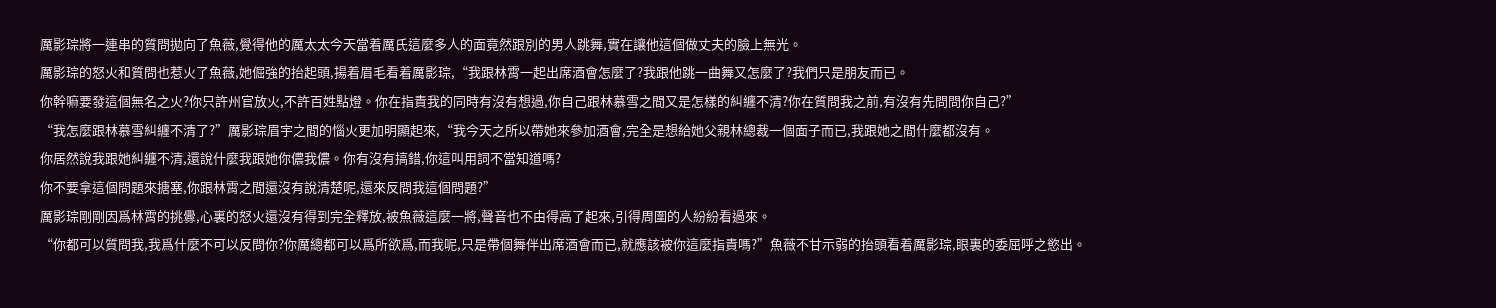厲影琮將一連串的質問拋向了魚薇,覺得他的厲太太今天當着厲氏這麼多人的面竟然跟別的男人跳舞,實在讓他這個做丈夫的臉上無光。
厲影琮的怒火和質問也惹火了魚薇,她倔強的抬起頭,揚着眉毛看着厲影琮,“我跟林霄一起出席酒會怎麼了?我跟他跳一曲舞又怎麼了?我們只是朋友而已。
你幹嘛要發這個無名之火?你只許州官放火,不許百姓點燈。你在指責我的同時有沒有想過,你自己跟林慕雪之間又是怎樣的糾纏不清?你在質問我之前,有沒有先問問你自己?”
“我怎麼跟林慕雪糾纏不清了?”厲影琮眉宇之間的惱火更加明顯起來,“我今天之所以帶她來參加酒會,完全是想給她父親林總裁一個面子而已,我跟她之間什麼都沒有。
你居然說我跟她糾纏不清,還說什麼我跟她你儂我儂。你有沒有搞錯,你這叫用詞不當知道嗎?
你不要拿這個問題來搪塞,你跟林霄之間還沒有說清楚呢,還來反問我這個問題?”
厲影琮剛剛因爲林霄的挑釁,心裏的怒火還沒有得到完全釋放,被魚薇這麼一將,聲音也不由得高了起來,引得周圍的人紛紛看過來。
“你都可以質問我,我爲什麼不可以反問你?你厲總都可以爲所欲爲,而我呢,只是帶個舞伴出席酒會而已,就應該被你這麼指責嗎?”魚薇不甘示弱的抬頭看着厲影琮,眼裏的委屈呼之慾出。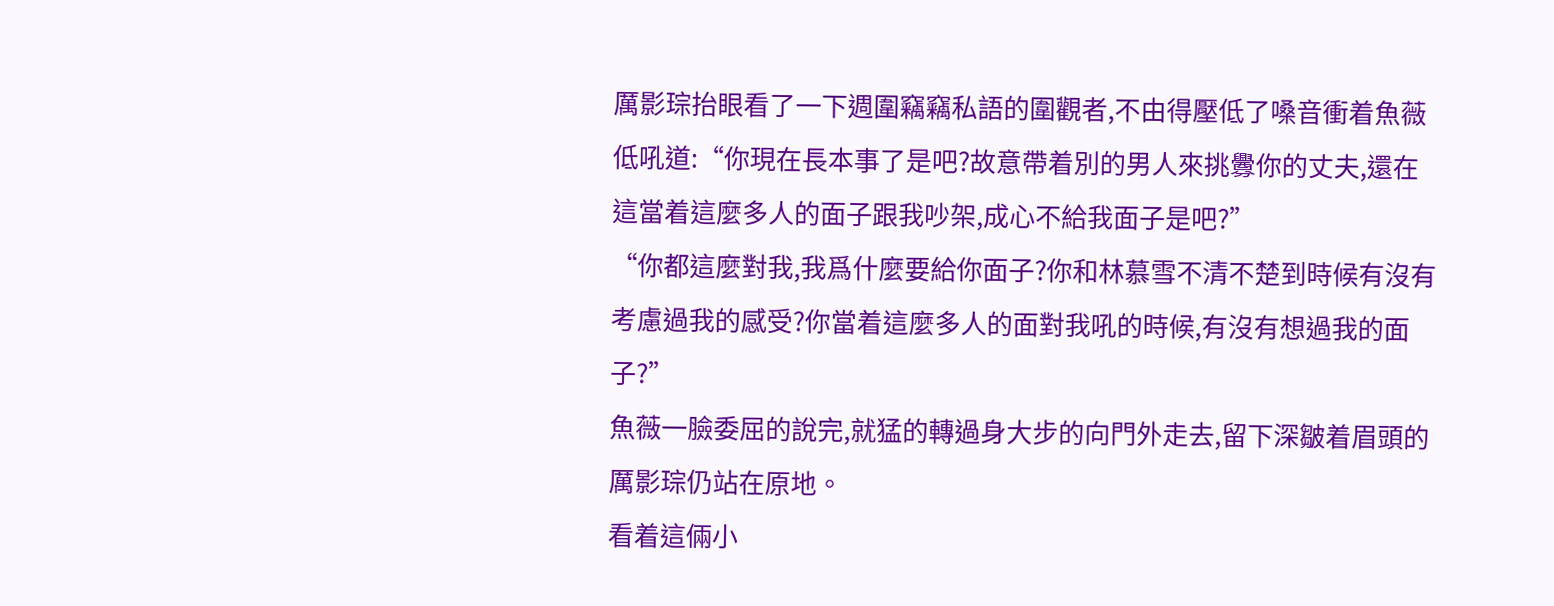厲影琮抬眼看了一下週圍竊竊私語的圍觀者,不由得壓低了嗓音衝着魚薇低吼道:“你現在長本事了是吧?故意帶着別的男人來挑釁你的丈夫,還在這當着這麼多人的面子跟我吵架,成心不給我面子是吧?”
“你都這麼對我,我爲什麼要給你面子?你和林慕雪不清不楚到時候有沒有考慮過我的感受?你當着這麼多人的面對我吼的時候,有沒有想過我的面子?”
魚薇一臉委屈的說完,就猛的轉過身大步的向門外走去,留下深皺着眉頭的厲影琮仍站在原地。
看着這倆小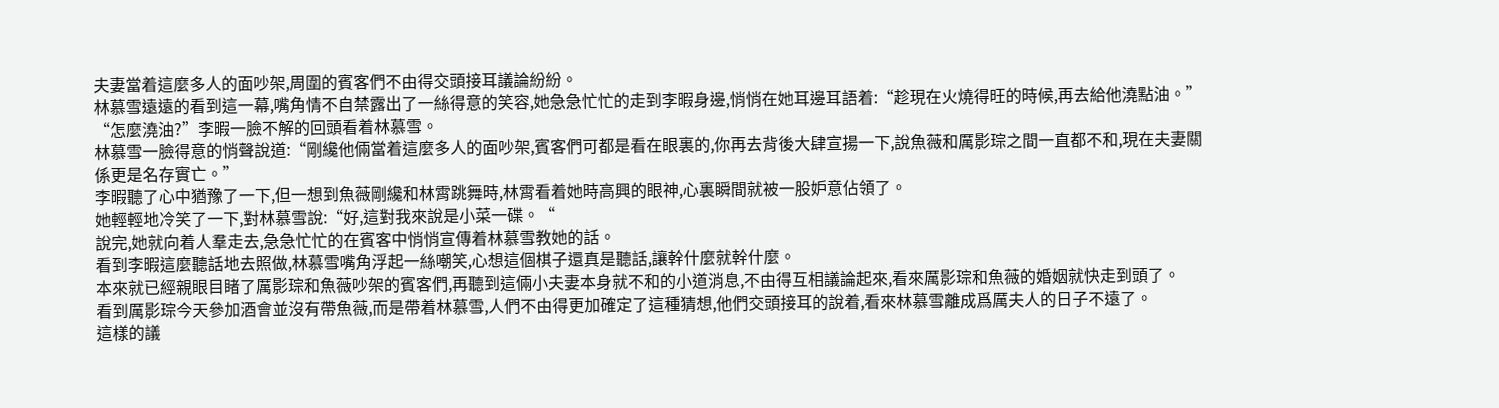夫妻當着這麼多人的面吵架,周圍的賓客們不由得交頭接耳議論紛紛。
林慕雪遠遠的看到這一幕,嘴角情不自禁露出了一絲得意的笑容,她急急忙忙的走到李暇身邊,悄悄在她耳邊耳語着:“趁現在火燒得旺的時候,再去給他澆點油。”
“怎麼澆油?”李暇一臉不解的回頭看着林慕雪。
林慕雪一臉得意的悄聲說道:“剛纔他倆當着這麼多人的面吵架,賓客們可都是看在眼裏的,你再去背後大肆宣揚一下,說魚薇和厲影琮之間一直都不和,現在夫妻關係更是名存實亡。”
李暇聽了心中猶豫了一下,但一想到魚薇剛纔和林霄跳舞時,林霄看着她時高興的眼神,心裏瞬間就被一股妒意佔領了。
她輕輕地冷笑了一下,對林慕雪說:“好,這對我來說是小菜一碟。“
說完,她就向着人羣走去,急急忙忙的在賓客中悄悄宣傳着林慕雪教她的話。
看到李暇這麼聽話地去照做,林慕雪嘴角浮起一絲嘲笑,心想這個棋子還真是聽話,讓幹什麼就幹什麼。
本來就已經親眼目睹了厲影琮和魚薇吵架的賓客們,再聽到這倆小夫妻本身就不和的小道消息,不由得互相議論起來,看來厲影琮和魚薇的婚姻就快走到頭了。
看到厲影琮今天參加酒會並沒有帶魚薇,而是帶着林慕雪,人們不由得更加確定了這種猜想,他們交頭接耳的說着,看來林慕雪離成爲厲夫人的日子不遠了。
這樣的議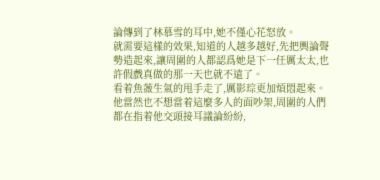論傳到了林慕雪的耳中,她不僅心花怒放。
就需要這樣的效果,知道的人越多越好,先把輿論聲勢造起來,讓周圍的人都認爲她是下一任厲太太,也許假戲真做的那一天也就不遠了。
看着魚薇生氣的甩手走了,厲影琮更加煩悶起來。
他當然也不想當着這麼多人的面吵架,周圍的人們都在指着他交頭接耳議論紛紛,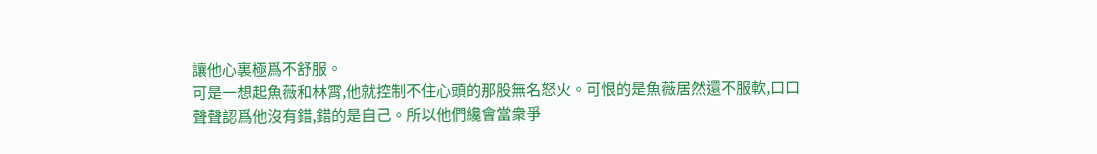讓他心裏極爲不舒服。
可是一想起魚薇和林霄,他就控制不住心頭的那股無名怒火。可恨的是魚薇居然還不服軟,口口聲聲認爲他沒有錯,錯的是自己。所以他們纔會當衆爭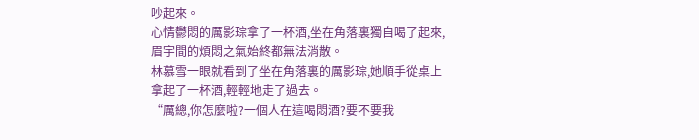吵起來。
心情鬱悶的厲影琮拿了一杯酒,坐在角落裏獨自喝了起來,眉宇間的煩悶之氣始終都無法消散。
林慕雪一眼就看到了坐在角落裏的厲影琮,她順手從桌上拿起了一杯酒,輕輕地走了過去。
“厲總,你怎麼啦?一個人在這喝悶酒?要不要我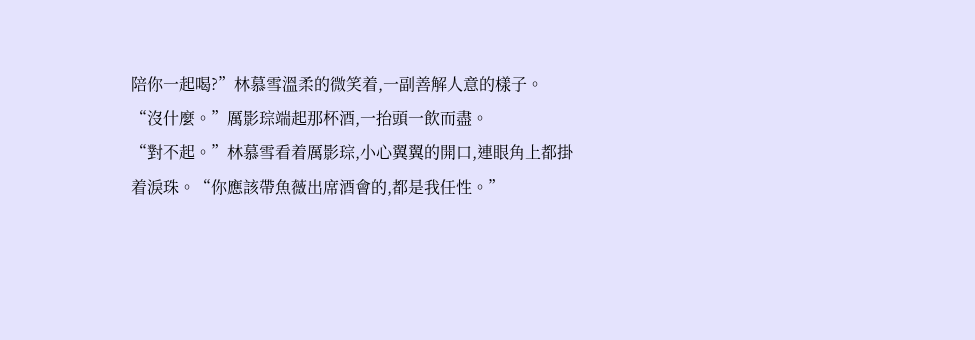陪你一起喝?”林慕雪溫柔的微笑着,一副善解人意的樣子。
“沒什麼。”厲影琮端起那杯酒,一抬頭一飲而盡。
“對不起。”林慕雪看着厲影琮,小心翼翼的開口,連眼角上都掛着淚珠。“你應該帶魚薇出席酒會的,都是我任性。”